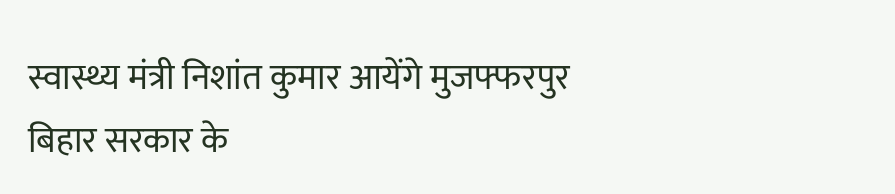स्वास्थ्य मंत्री निशांत कुमार आयेंगे मुजफ्फरपुर
बिहार सरकार के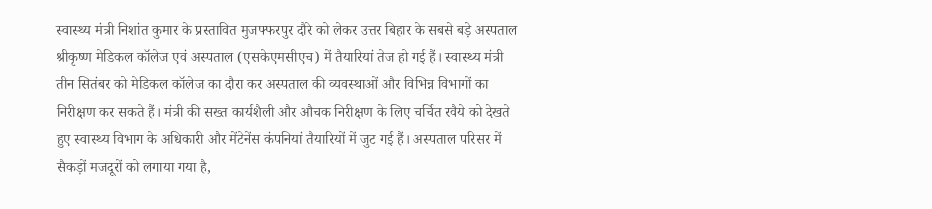स्वास्थ्य मंत्री निशांत कुमार के प्रस्तावित मुजफ्फरपुर दौरे को लेकर उत्तर बिहार के सबसे बड़े अस्पताल श्रीकृष्ण मेडिकल कॉलेज एवं अस्पताल (एसकेएमसीएच) में तैयारियां तेज हो गई हैं। स्वास्थ्य मंत्री तीन सितंबर को मेडिकल कॉलेज का दौरा कर अस्पताल की व्यवस्थाओं और विभिन्न विभागों का निरीक्षण कर सकते हैं। मंत्री की सख्त कार्यशैली और औचक निरीक्षण के लिए चर्चित रवैये को देखते हुए स्वास्थ्य विभाग के अधिकारी और मेंटेनेंस कंपनियां तैयारियों में जुट गई हैं। अस्पताल परिसर में सैकड़ों मजदूरों को लगाया गया है,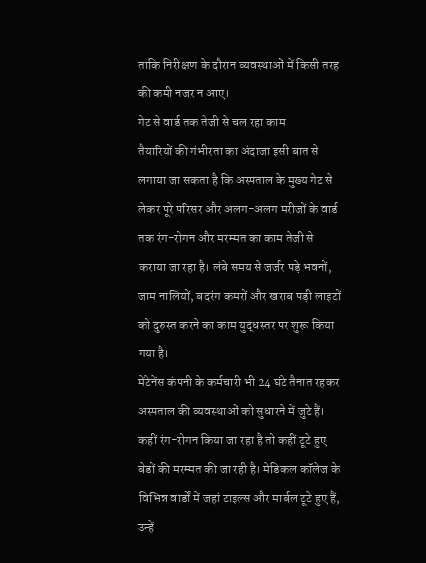ताकि निरीक्षण के दौरान व्यवस्थाओं में किसी तरह की कमी नजर न आए।
गेट से वार्ड तक तेजी से चल रहा काम
तैयारियों की गंभीरता का अंदाजा इसी बात से लगाया जा सकता है कि अस्पताल के मुख्य गेट से लेकर पूरे परिसर और अलग-अलग मरीजों के वार्ड तक रंग-रोगन और मरम्मत का काम तेजी से कराया जा रहा है। लंबे समय से जर्जर पड़े भवनों, जाम नालियों, बदरंग कमरों और खराब पड़ी लाइटों को दुरुस्त करने का काम युद्धस्तर पर शुरू किया गया है।
मेंटेनेंस कंपनी के कर्मचारी भी 24 घंटे तैनात रहकर अस्पताल की व्यवस्थाओं को सुधारने में जुटे हैं। कहीं रंग-रोगन किया जा रहा है तो कहीं टूटे हुए बेडों की मरम्मत की जा रही है। मेडिकल कॉलेज के विभिन्न वार्डों में जहां टाइल्स और मार्बल टूटे हुए हैं, उन्हें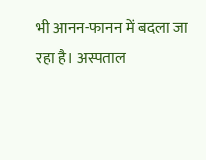भी आनन-फानन में बदला जा रहा है। अस्पताल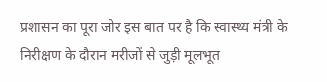प्रशासन का पूरा जोर इस बात पर है कि स्वास्थ्य मंत्री के निरीक्षण के दौरान मरीजों से जुड़ी मूलभूत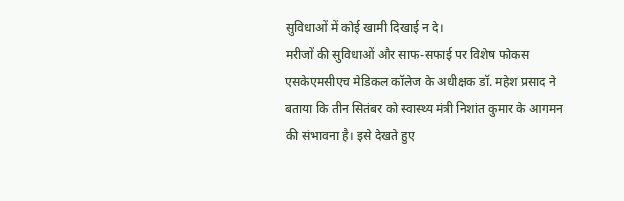सुविधाओं में कोई खामी दिखाई न दे।
मरीजों की सुविधाओं और साफ-सफाई पर विशेष फोकस
एसकेएमसीएच मेडिकल कॉलेज के अधीक्षक डॉ. महेश प्रसाद ने बताया कि तीन सितंबर को स्वास्थ्य मंत्री निशांत कुमार के आगमन की संभावना है। इसे देखते हुए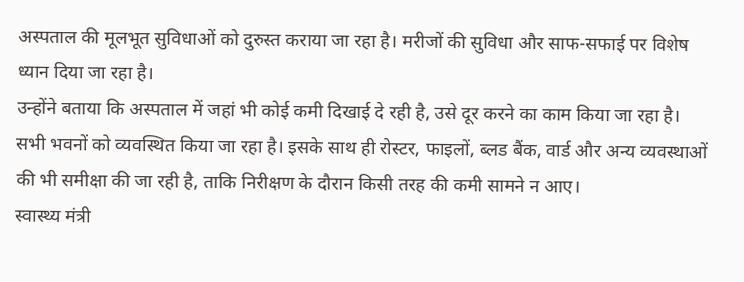अस्पताल की मूलभूत सुविधाओं को दुरुस्त कराया जा रहा है। मरीजों की सुविधा और साफ-सफाई पर विशेष ध्यान दिया जा रहा है।
उन्होंने बताया कि अस्पताल में जहां भी कोई कमी दिखाई दे रही है, उसे दूर करने का काम किया जा रहा है। सभी भवनों को व्यवस्थित किया जा रहा है। इसके साथ ही रोस्टर, फाइलों, ब्लड बैंक, वार्ड और अन्य व्यवस्थाओं की भी समीक्षा की जा रही है, ताकि निरीक्षण के दौरान किसी तरह की कमी सामने न आए।
स्वास्थ्य मंत्री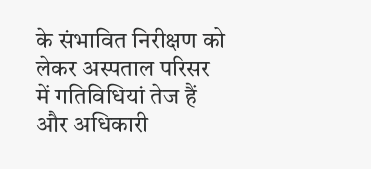के संभावित निरीक्षण को लेकर अस्पताल परिसर में गतिविधियां तेज हैं और अधिकारी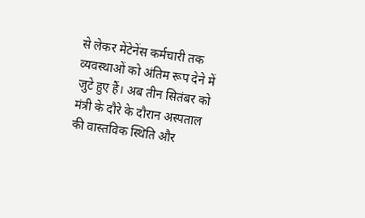से लेकर मेंटेनेंस कर्मचारी तक व्यवस्थाओं को अंतिम रूप देने में जुटे हुए हैं। अब तीन सितंबर को मंत्री के दौरे के दौरान अस्पताल की वास्तविक स्थिति और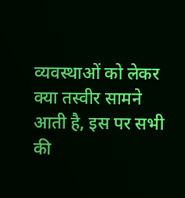व्यवस्थाओं को लेकर क्या तस्वीर सामने आती है, इस पर सभी की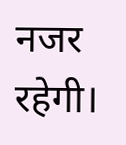नजर रहेगी।